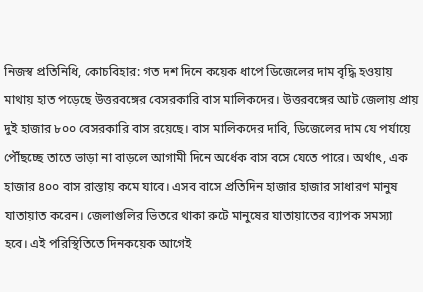নিজস্ব প্রতিনিধি, কোচবিহার: গত দশ দিনে কয়েক ধাপে ডিজেলের দাম বৃদ্ধি হওয়ায় মাথায় হাত পড়েছে উত্তরবঙ্গের বেসরকারি বাস মালিকদের। উত্তরবঙ্গের আট জেলায় প্রায় দুই হাজার ৮০০ বেসরকারি বাস রয়েছে। বাস মালিকদের দাবি, ডিজেলের দাম যে পর্যায়ে পৌঁছচ্ছে তাতে ভাড়া না বাড়লে আগামী দিনে অর্ধেক বাস বসে যেতে পারে। অর্থাৎ, এক হাজার ৪০০ বাস রাস্তায় কমে যাবে। এসব বাসে প্রতিদিন হাজার হাজার সাধারণ মানুষ যাতায়াত করেন। জেলাগুলির ভিতরে থাকা রুটে মানুষের যাতায়াতের ব্যাপক সমস্যা হবে। এই পরিস্থিতিতে দিনকয়েক আগেই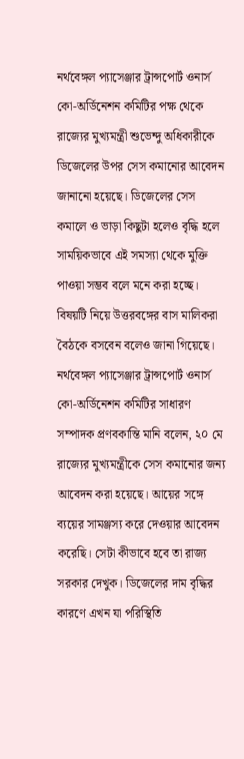নর্থবেঙ্গল প্যাসেঞ্জার ট্রান্সপোর্ট ওনার্স কো-অর্ডিনেশন কমিটির পক্ষ থেকে রাজ্যের মুখ্যমন্ত্রী শুভেন্দু অধিকারীকে ডিজেলের উপর সেস কমানোর আবেদন জানানো হয়েছে। ডিজেলের সেস কমালে ও ভাড়া কিছুটা হলেও বৃদ্ধি হলে সাময়িকভাবে এই সমস্যা থেকে মুক্তি পাওয়া সম্ভব বলে মনে করা হচ্ছে। বিষয়টি নিয়ে উত্তরবঙ্গের বাস মালিকরা বৈঠকে বসবেন বলেও জানা গিয়েছে। নর্থবেঙ্গল প্যাসেঞ্জার ট্রান্সপোর্ট ওনার্স কো-অর্ডিনেশন কমিটির সাধারণ সম্পাদক প্রণবকান্তি মানি বলেন, ২০ মে রাজ্যের মুখ্যমন্ত্রীকে সেস কমানোর জন্য আবেদন করা হয়েছে। আয়ের সঙ্গে ব্যয়ের সামঞ্জস্য করে দেওয়ার আবেদন করেছি। সেটা কীভাবে হবে তা রাজ্য সরকার দেখুক। ডিজেলের দাম বৃদ্ধির কারণে এখন যা পরিস্থিতি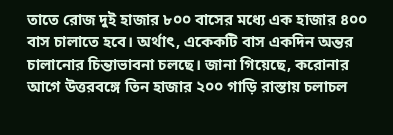তাতে রোজ দুই হাজার ৮০০ বাসের মধ্যে এক হাজার ৪০০ বাস চালাতে হবে। অর্থাৎ, একেকটি বাস একদিন অন্তর চালানোর চিন্তাভাবনা চলছে। জানা গিয়েছে, করোনার আগে উত্তরবঙ্গে তিন হাজার ২০০ গাড়ি রাস্তায় চলাচল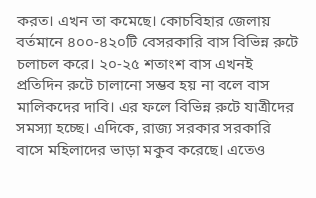করত। এখন তা কমেছে। কোচবিহার জেলায় বর্তমানে ৪০০-৪২০টি বেসরকারি বাস বিভিন্ন রুটে চলাচল করে। ২০-২৫ শতাংশ বাস এখনই প্রতিদিন রুটে চালানো সম্ভব হয় না বলে বাস মালিকদের দাবি। এর ফলে বিভিন্ন রুটে যাত্রীদের সমস্যা হচ্ছে। এদিকে, রাজ্য সরকার সরকারি বাসে মহিলাদের ভাড়া মকুব করেছে। এতেও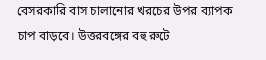বেসরকারি বাস চালানোর খরচের উপর ব্যাপক চাপ বাড়বে। উত্তরবঙ্গের বহু রুটে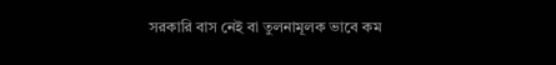সরকারি বাস নেই বা তুলনামূলক ভাবে কম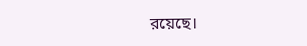রয়েছে।